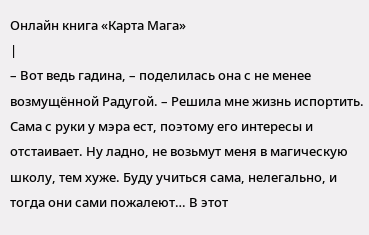Онлайн книга «Карта Мага»
|
– Вот ведь гадина, – поделилась она с не менее возмущённой Радугой. – Решила мне жизнь испортить. Сама с руки у мэра ест, поэтому его интересы и отстаивает. Ну ладно, не возьмут меня в магическую школу, тем хуже. Буду учиться сама, нелегально, и тогда они сами пожалеют… В этот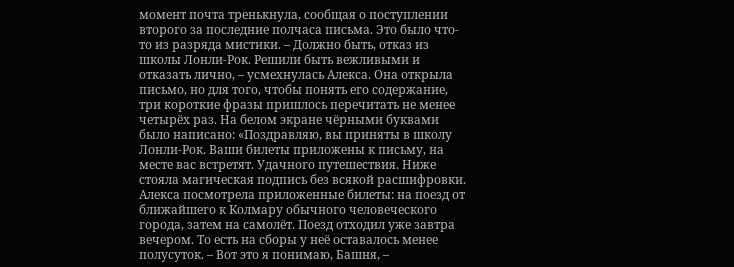момент почта тренькнула, сообщая о поступлении второго за последние полчаса письма. Это было что-то из разряда мистики. – Должно быть, отказ из школы Лонли-Рок. Решили быть вежливыми и отказать лично, – усмехнулась Алекса. Она открыла письмо, но для того, чтобы понять его содержание, три короткие фразы пришлось перечитать не менее четырёх раз. На белом экране чёрными буквами было написано: «Поздравляю, вы приняты в школу Лонли-Рок. Ваши билеты приложены к письму, на месте вас встретят. Удачного путешествия. Ниже стояла магическая подпись без всякой расшифровки. Алекса посмотрела приложенные билеты: на поезд от ближайшего к Колмару обычного человеческого города, затем на самолёт. Поезд отходил уже завтра вечером. То есть на сборы у неё оставалось менее полусуток. – Вот это я понимаю, Башня, –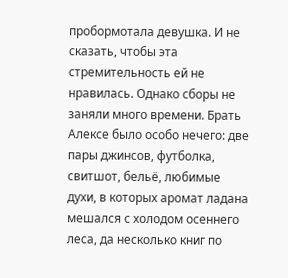пробормотала девушка. И не сказать, чтобы эта стремительность ей не нравилась. Однако сборы не заняли много времени. Брать Алексе было особо нечего: две пары джинсов, футболка, свитшот, бельё, любимые духи, в которых аромат ладана мешался с холодом осеннего леса, да несколько книг по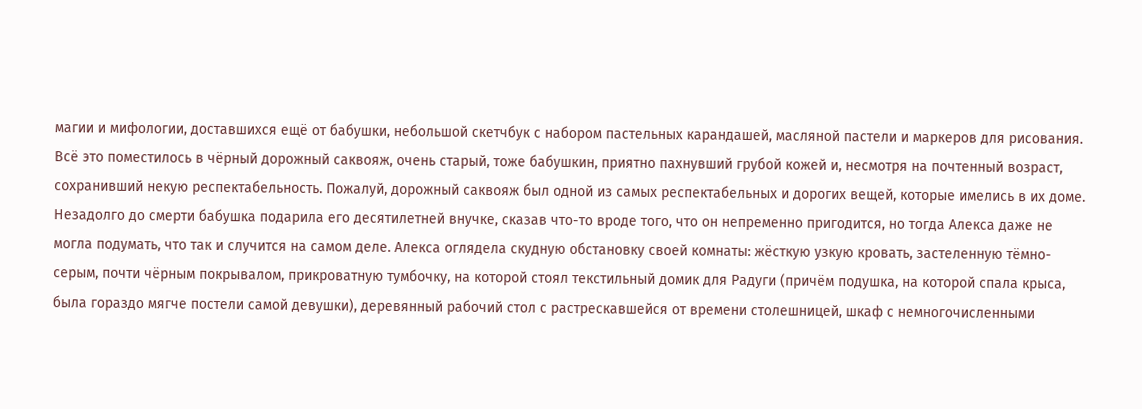магии и мифологии, доставшихся ещё от бабушки, небольшой скетчбук с набором пастельных карандашей, масляной пастели и маркеров для рисования. Всё это поместилось в чёрный дорожный саквояж, очень старый, тоже бабушкин, приятно пахнувший грубой кожей и, несмотря на почтенный возраст, сохранивший некую респектабельность. Пожалуй, дорожный саквояж был одной из самых респектабельных и дорогих вещей, которые имелись в их доме. Незадолго до смерти бабушка подарила его десятилетней внучке, сказав что-то вроде того, что он непременно пригодится, но тогда Алекса даже не могла подумать, что так и случится на самом деле. Алекса оглядела скудную обстановку своей комнаты: жёсткую узкую кровать, застеленную тёмно-серым, почти чёрным покрывалом, прикроватную тумбочку, на которой стоял текстильный домик для Радуги (причём подушка, на которой спала крыса, была гораздо мягче постели самой девушки), деревянный рабочий стол с растрескавшейся от времени столешницей, шкаф с немногочисленными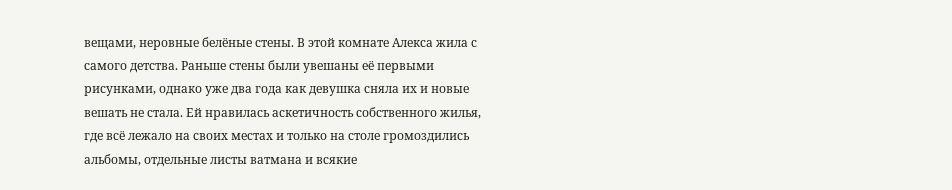вещами, неровные белёные стены. В этой комнате Алекса жила с самого детства. Раньше стены были увешаны её первыми рисунками, однако уже два года как девушка сняла их и новые вешать не стала. Ей нравилась аскетичность собственного жилья, где всё лежало на своих местах и только на столе громоздились альбомы, отдельные листы ватмана и всякие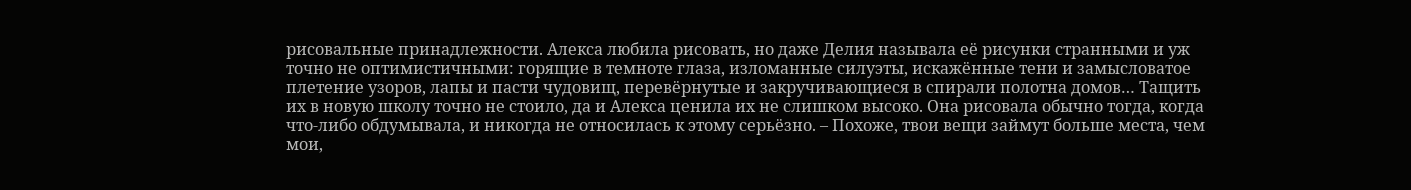рисовальные принадлежности. Алекса любила рисовать, но даже Делия называла её рисунки странными и уж точно не оптимистичными: горящие в темноте глаза, изломанные силуэты, искажённые тени и замысловатое плетение узоров, лапы и пасти чудовищ, перевёрнутые и закручивающиеся в спирали полотна домов… Тащить их в новую школу точно не стоило, да и Алекса ценила их не слишком высоко. Она рисовала обычно тогда, когда что-либо обдумывала, и никогда не относилась к этому серьёзно. – Похоже, твои вещи займут больше места, чем мои,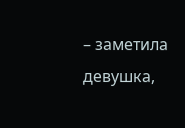– заметила девушка,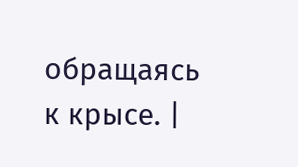обращаясь к крысе. |